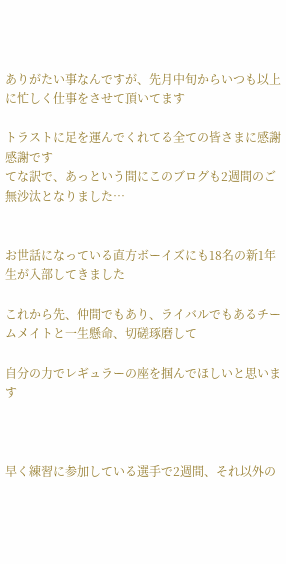ありがたい事なんですが、先月中旬からいつも以上に忙しく仕事をさせて頂いてます

トラストに足を運んでくれてる全ての皆さまに感謝感謝です
てな訳で、あっという間にこのブログも2週間のご無沙汰となりました…


お世話になっている直方ボーイズにも18名の新1年生が入部してきました

これから先、仲間でもあり、ライバルでもあるチームメイトと一生懸命、切磋琢磨して

自分の力でレギュラーの座を掴んでほしいと思います



早く練習に参加している選手で2週間、それ以外の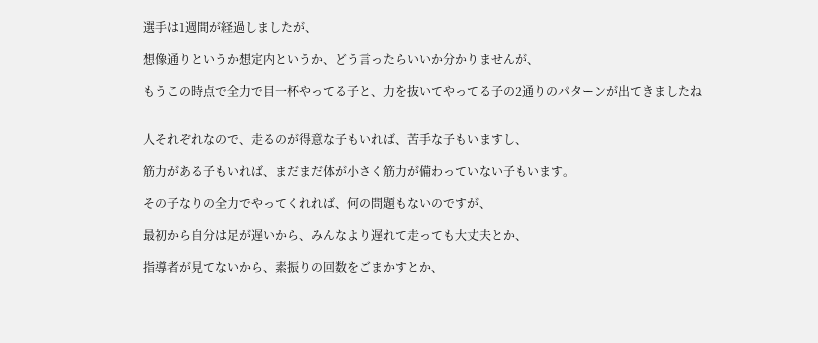選手は1週間が経過しましたが、

想像通りというか想定内というか、どう言ったらいいか分かりませんが、

もうこの時点で全力で目一杯やってる子と、力を抜いてやってる子の2通りのパターンが出てきましたね


人それぞれなので、走るのが得意な子もいれば、苦手な子もいますし、

筋力がある子もいれば、まだまだ体が小さく筋力が備わっていない子もいます。

その子なりの全力でやってくれれば、何の問題もないのですが、

最初から自分は足が遅いから、みんなより遅れて走っても大丈夫とか、

指導者が見てないから、素振りの回数をごまかすとか、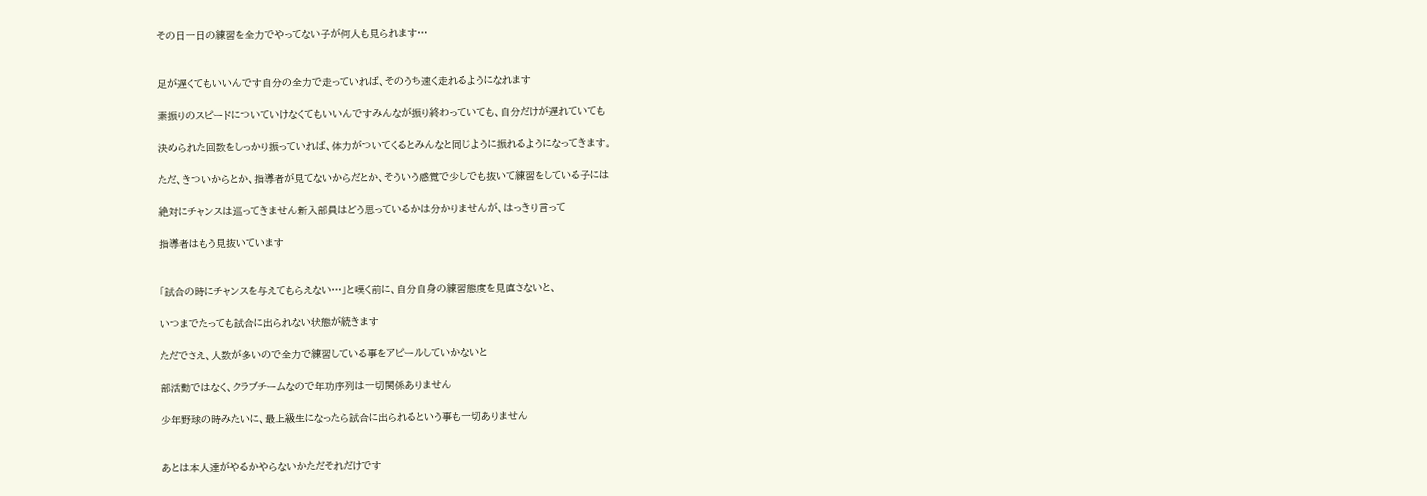その日一日の練習を全力でやってない子が何人も見られます…


足が遅くてもいいんです自分の全力で走っていれば、そのうち速く走れるようになれます

素振りのスピードについていけなくてもいいんですみんなが振り終わっていても、自分だけが遅れていても

決められた回数をしっかり振っていれば、体力がついてくるとみんなと同じように振れるようになってきます。

ただ、きついからとか、指導者が見てないからだとか、そういう感覚で少しでも抜いて練習をしている子には

絶対にチャンスは巡ってきません新入部員はどう思っているかは分かりませんが、はっきり言って

指導者はもう見抜いています


「試合の時にチャンスを与えてもらえない…」と嘆く前に、自分自身の練習態度を見直さないと、

いつまでたっても試合に出られない状態が続きます

ただでさえ、人数が多いので全力で練習している事をアピールしていかないと

部活動ではなく、クラブチームなので年功序列は一切関係ありません

少年野球の時みたいに、最上級生になったら試合に出られるという事も一切ありません


あとは本人達がやるかやらないかただそれだけです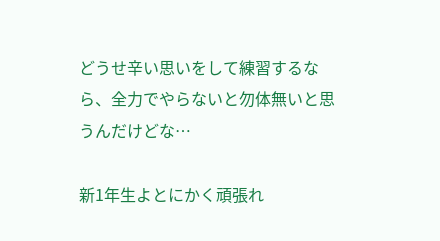どうせ辛い思いをして練習するなら、全力でやらないと勿体無いと思うんだけどな…

新1年生よとにかく頑張れ